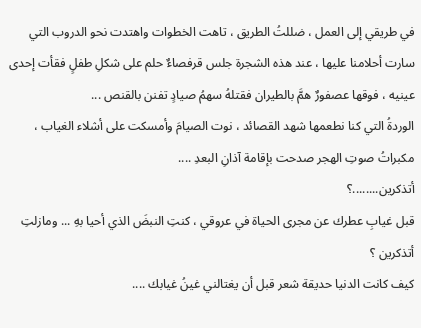في طريقي إلى العمل ، ضللتُ الطريق ، تاهت الخطوات واهتدت نحو الدروب التي سارت أحلامنا عليها ، عند هذه الشجرة جلس قرفصاءٌ حلم على شكلِ طفلٍ فقأت إحدى عينيه ، فوقها عصفورٌ همَّ بالطيران فقتلهُ سهمُ صيادٍ تفنن بالقنص ...
الوردةُ التي كنا نطعمها شهد القصائد ، نوت الصيامَ وأمسكت على أشلاء الغياب ، مكبراتُ صوتِ الهجر صدحت بإقامة آذانِ البعدِ ....
أتذكرين........؟
قبل غيابِ عطرك عن مجرى الحياة في عروقي ، كنتِ النبضَ الذي أحيا بهِ ... ومازلتِ
أتذكرين ؟
كيف كانت الدنيا حديقة شعر قبل أن يغتالني غينُ غيابك ....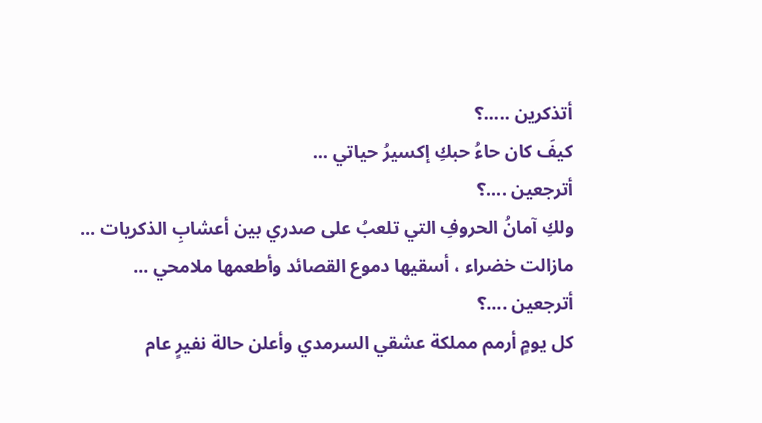أتذكرين .....؟
كيفَ كان حاءُ حبكِ إكسيرُ حياتي ...
أترجعين ....؟
ولكِ آمانُ الحروفِ التي تلعبُ على صدري بين أعشابِ الذكريات ... مازالت خضراء ، أسقيها دموع القصائد وأطعمها ملامحي ...
أترجعين ....؟
كل يومٍ أرمم مملكة عشقي السرمدي وأعلن حالة نفيرٍ عام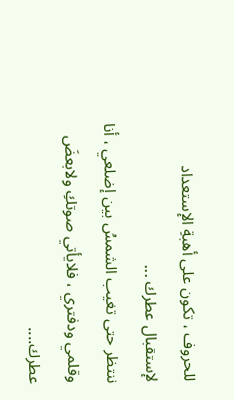للحروف ، تكون على أهبةِ الإستعداد لإستقبال عطرك ...
ننتظر حتى تغيب الشمسُ بين إضلعي ، أنا وقلمي ودفتري ، فلايأتي صوتكِ ولابعضَ عطرك....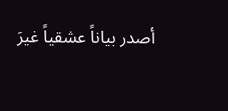أصدر بياناً عشقياً غيرَ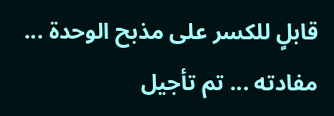قابلٍ للكسر على مذبح الوحدة ...
مفادته ... تم تأجيل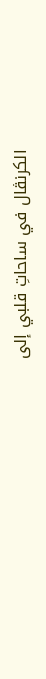الكرنڤال في ساحاتِ قلبي إلى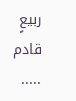ربيعٍ قادم .....